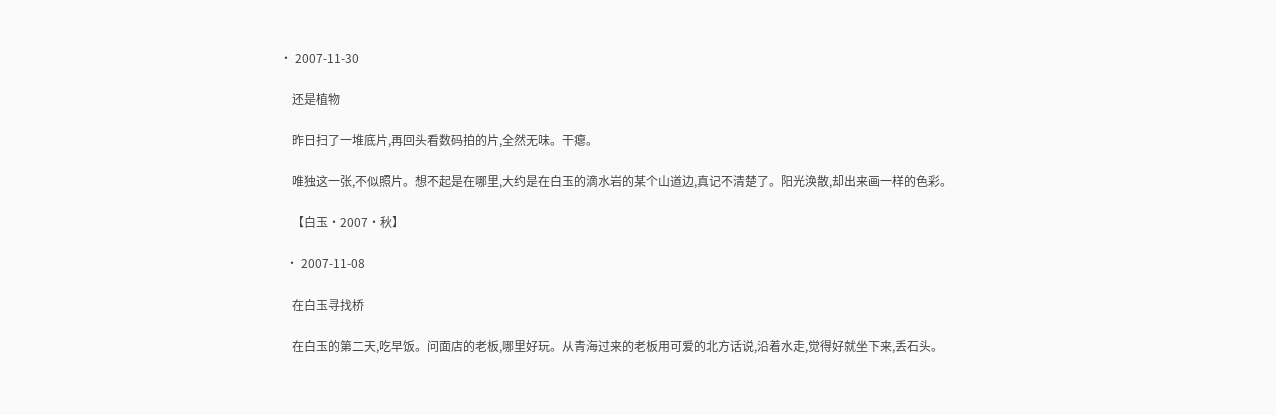• 2007-11-30

    还是植物

    昨日扫了一堆底片,再回头看数码拍的片,全然无味。干瘪。

    唯独这一张,不似照片。想不起是在哪里,大约是在白玉的滴水岩的某个山道边,真记不清楚了。阳光涣散,却出来画一样的色彩。

    【白玉·2007·秋】

  • 2007-11-08

    在白玉寻找桥

    在白玉的第二天,吃早饭。问面店的老板,哪里好玩。从青海过来的老板用可爱的北方话说,沿着水走,觉得好就坐下来,丢石头。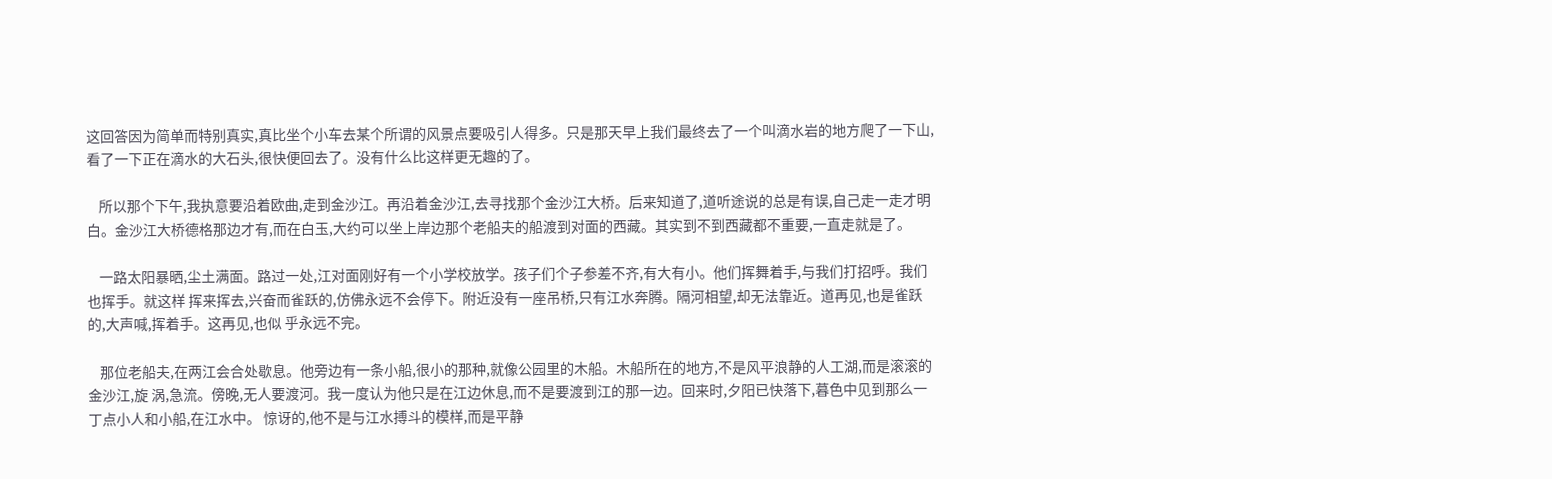这回答因为简单而特别真实,真比坐个小车去某个所谓的风景点要吸引人得多。只是那天早上我们最终去了一个叫滴水岩的地方爬了一下山,看了一下正在滴水的大石头,很快便回去了。没有什么比这样更无趣的了。

    所以那个下午,我执意要沿着欧曲,走到金沙江。再沿着金沙江,去寻找那个金沙江大桥。后来知道了,道听途说的总是有误,自己走一走才明白。金沙江大桥德格那边才有,而在白玉,大约可以坐上岸边那个老船夫的船渡到对面的西藏。其实到不到西藏都不重要,一直走就是了。

    一路太阳暴晒,尘土满面。路过一处,江对面刚好有一个小学校放学。孩子们个子参差不齐,有大有小。他们挥舞着手,与我们打招呼。我们也挥手。就这样 挥来挥去,兴奋而雀跃的,仿佛永远不会停下。附近没有一座吊桥,只有江水奔腾。隔河相望,却无法靠近。道再见,也是雀跃的,大声喊,挥着手。这再见,也似 乎永远不完。

    那位老船夫,在两江会合处歇息。他旁边有一条小船,很小的那种,就像公园里的木船。木船所在的地方,不是风平浪静的人工湖,而是滚滚的金沙江,旋 涡,急流。傍晚,无人要渡河。我一度认为他只是在江边休息,而不是要渡到江的那一边。回来时,夕阳已快落下,暮色中见到那么一丁点小人和小船,在江水中。 惊讶的,他不是与江水搏斗的模样,而是平静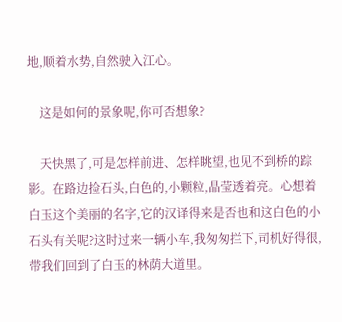地,顺着水势,自然驶入江心。

    这是如何的景象呢,你可否想象?

    天快黑了,可是怎样前进、怎样眺望,也见不到桥的踪影。在路边捡石头,白色的,小颗粒,晶莹透着亮。心想着白玉这个美丽的名字,它的汉译得来是否也和这白色的小石头有关呢?这时过来一辆小车,我匆匆拦下,司机好得很,带我们回到了白玉的林荫大道里。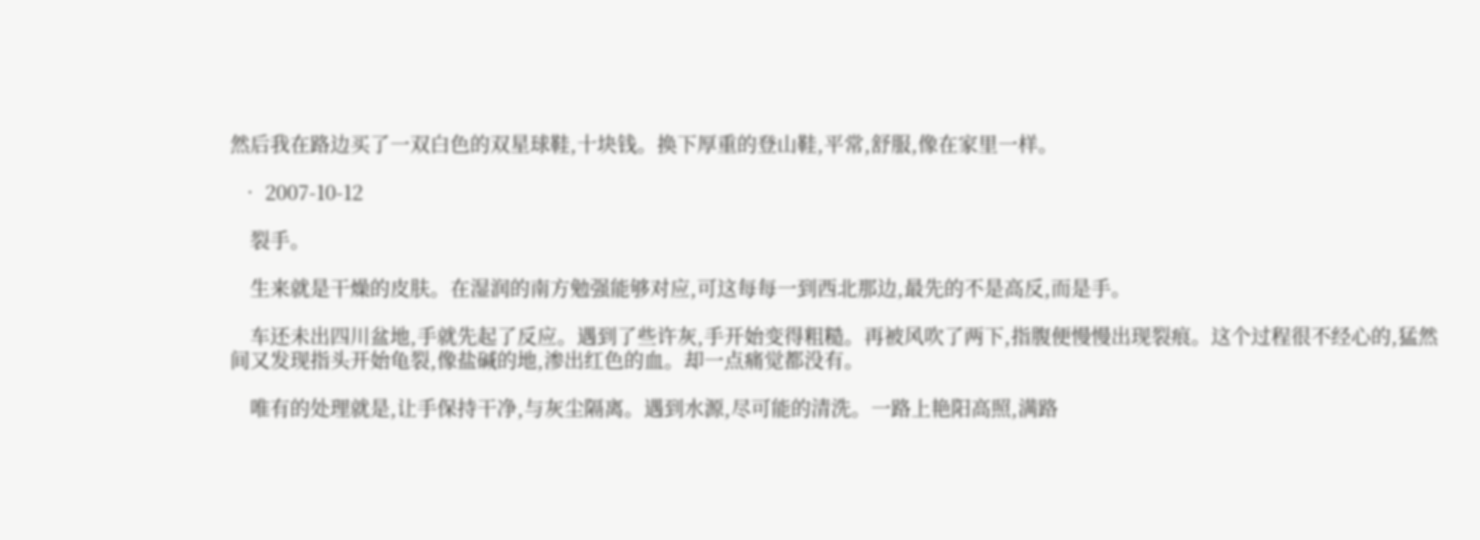然后我在路边买了一双白色的双星球鞋,十块钱。换下厚重的登山鞋,平常,舒服,像在家里一样。

  • 2007-10-12

    裂手。

    生来就是干燥的皮肤。在湿润的南方勉强能够对应,可这每每一到西北那边,最先的不是高反,而是手。

    车还未出四川盆地,手就先起了反应。遇到了些许灰,手开始变得粗糙。再被风吹了两下,指腹便慢慢出现裂痕。这个过程很不经心的,猛然间又发现指头开始龟裂,像盐碱的地,渗出红色的血。却一点痛觉都没有。

    唯有的处理就是,让手保持干净,与灰尘隔离。遇到水源,尽可能的清洗。一路上艳阳高照,满路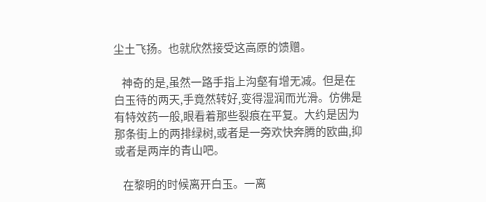尘土飞扬。也就欣然接受这高原的馈赠。

    神奇的是,虽然一路手指上沟壑有增无减。但是在白玉待的两天,手竟然转好,变得湿润而光滑。仿佛是有特效药一般,眼看着那些裂痕在平复。大约是因为那条街上的两排绿树,或者是一旁欢快奔腾的欧曲,抑或者是两岸的青山吧。

    在黎明的时候离开白玉。一离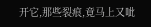开它,那些裂痕,竟马上又呲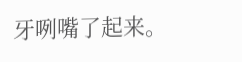牙咧嘴了起来。